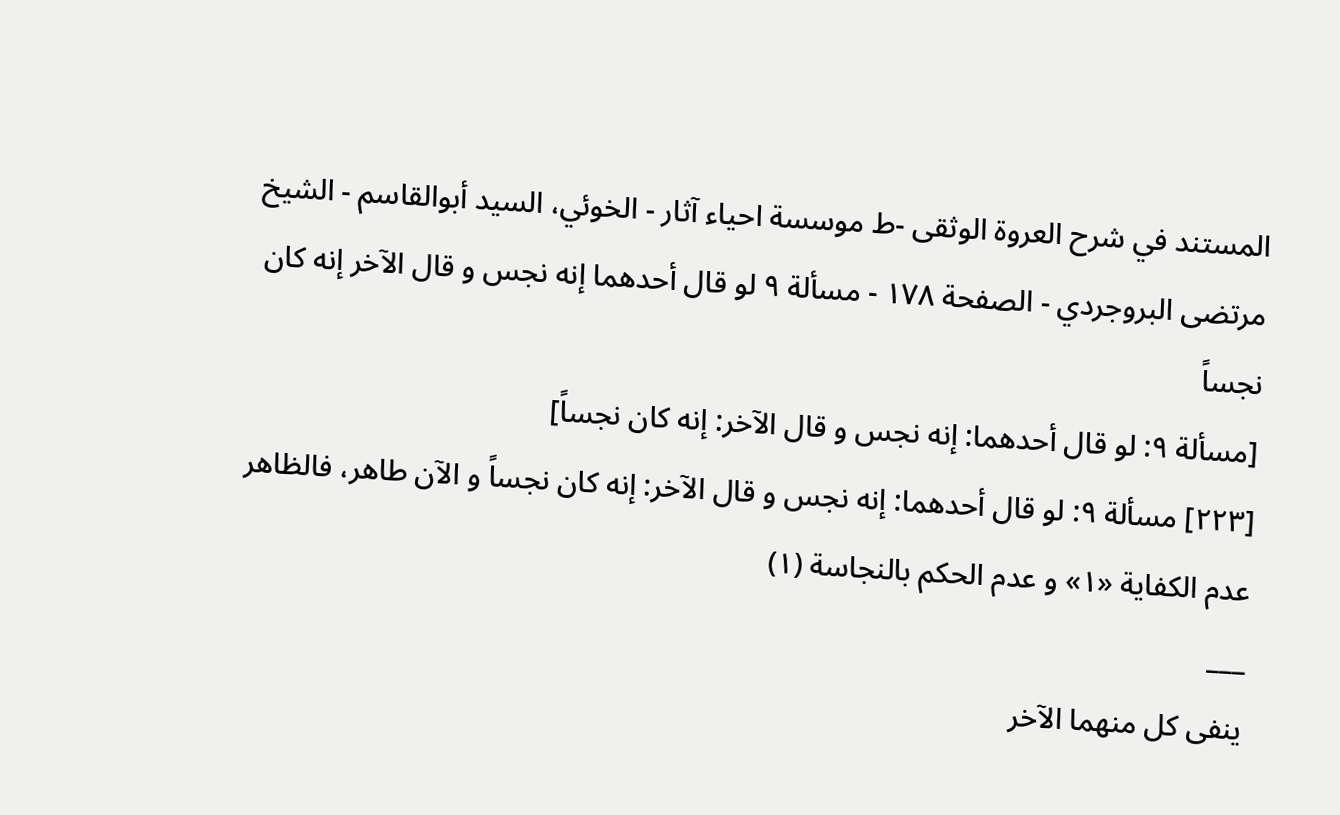المستند في شرح العروة الوثقى -ط موسسة احياء آثار - الخوئي، السيد أبوالقاسم - الشيخ مرتضى البروجردي - الصفحة ١٧٨ - مسألة ٩ لو قال أحدهما إنه نجس و قال الآخر إنه کان نجساً
[مسألة ٩: لو قال أحدهما: إنه نجس و قال الآخر: إنه کان نجساً]
[٢٢٣] مسألة ٩: لو قال أحدهما: إنه نجس و قال الآخر: إنه کان نجساً و الآن طاهر، فالظاهر عدم الکفایة «١» و عدم الحکم بالنجاسة (١)
___
ینفی کل منهما الآخر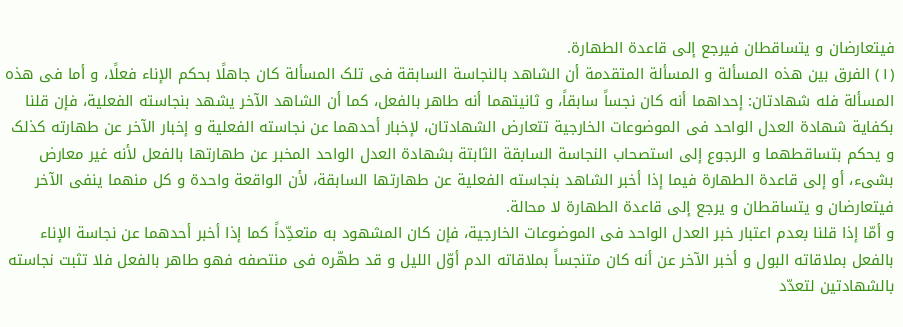فیتعارضان و یتساقطان فیرجع إلی قاعدة الطهارة.
(١) الفرق بین هذه المسألة و المسألة المتقدمة أن الشاهد بالنجاسة السابقة فی تلک المسألة کان جاهلًا بحکم الإناء فعلًا، و أما فی هذه المسألة فله شهادتان: إحداهما أنه کان نجساً سابقاً، و ثانیتهما أنه طاهر بالفعل، کما أن الشاهد الآخر یشهد بنجاسته الفعلیة، فإن قلنا بکفایة شهادة العدل الواحد فی الموضوعات الخارجیة تتعارض الشهادتان، لإخبار أحدهما عن نجاسته الفعلیة و إخبار الآخر عن طهارته کذلک و یحکم بتساقطهما و الرجوع إلی استصحاب النجاسة السابقة الثابتة بشهادة العدل الواحد المخبر عن طهارتها بالفعل لأنه غیر معارض بشیء، أو إلی قاعدة الطهارة فیما إذا أخبر الشاهد بنجاسته الفعلیة عن طهارتها السابقة، لأن الواقعة واحدة و کل منهما ینفی الآخر فیتعارضان و یتساقطان و یرجع إلی قاعدة الطهارة لا محالة.
و أمّا إذا قلنا بعدم اعتبار خبر العدل الواحد فی الموضوعات الخارجیة، فإن کان المشهود به متعدِّداً کما إذا أخبر أحدهما عن نجاسة الإناء بالفعل بملاقاته البول و أخبر الآخر عن أنه کان متنجساً بملاقاته الدم أوّل اللیل و قد طهّره فی منتصفه فهو طاهر بالفعل فلا تثبت نجاسته بالشهادتین لتعدّد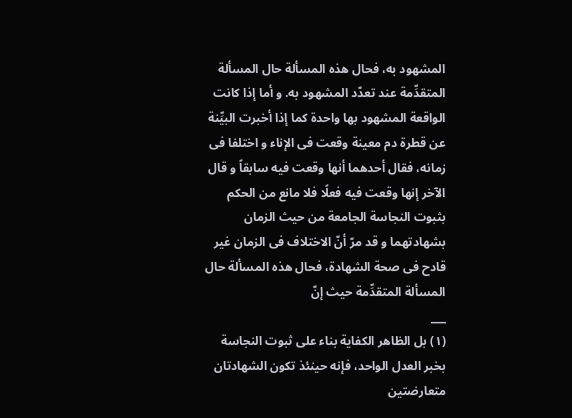المشهود به، فحال هذه المسألة حال المسألة المتقدِّمة عند تعدّد المشهود به. و أما إذا کانت الواقعة المشهود بها واحدة کما إذا أخبرت البیِّنة عن قطرة دم معینة وقعت فی الإناء و اختلفا فی زمانه، فقال أحدهما أنها وقعت فیه سابقاً و قال الآخر إنها وقعت فیه فعلًا فلا مانع من الحکم بثبوت النجاسة الجامعة من حیث الزمان بشهادتهما و قد مرّ أنّ الاختلاف فی الزمان غیر قادح فی صحة الشهادة، فحال هذه المسألة حال المسألة المتقدِّمة حیث إنّ
___
(١) بل الظاهر الکفایة بناء علی ثبوت النجاسة بخبر العدل الواحد، فإنه حینئذ تکون الشهادتان متعارضتین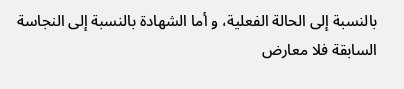بالنسبة إلی الحالة الفعلیة، و أما الشهادة بالنسبة إلی النجاسة السابقة فلا معارض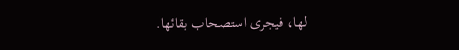لها، فیجری استصحاب بقائها.